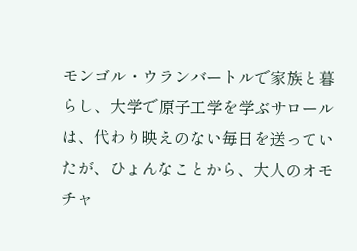モンゴル・ウランバートルで家族と暮らし、大学で原子工学を学ぶサロールは、代わり映えのない毎日を送っていたが、ひょんなことから、大人のオモチャ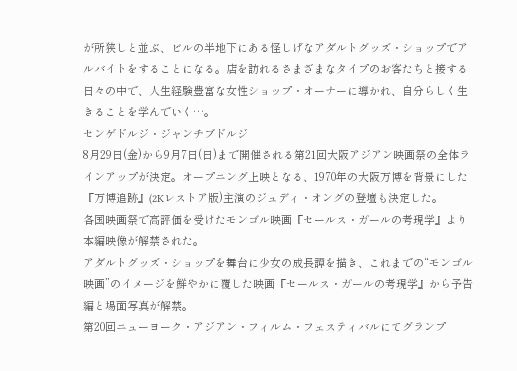が所狭しと並ぶ、ビルの半地下にある怪しげなアダルトグッズ・ショップでアルバイトをすることになる。店を訪れるさまざまなタイプのお客たちと接する日々の中で、人生経験豊富な女性ショップ・オーナーに導かれ、自分らしく生きることを学んでいく…。
センゲドルジ・ジャンチブドルジ
8月29日(金)から9月7日(日)まで開催される第21回大阪アジアン映画祭の全体ラインアップが決定。オープニング上映となる、1970年の大阪万博を背景にした『万博追跡』(2Kレストア版)主演のジュディ・オングの登壇も決定した。
各国映画祭で高評価を受けたモンゴル映画『セールス・ガールの考現学』より本編映像が解禁された。
アダルトグッズ・ショップを舞台に少女の成長譚を描き、これまでの“モンゴル映画”のイメージを鮮やかに覆した映画『セールス・ガールの考現学』から予告編と場面写真が解禁。
第20回ニューヨーク・アジアン・フィルム・フェスティバルにてグランプ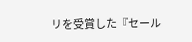リを受賞した『セール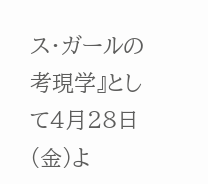ス・ガールの考現学』として4月28日(金)よ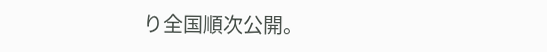り全国順次公開。